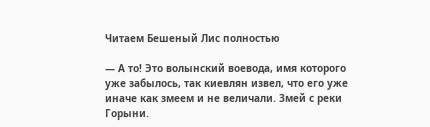Читаем Бешеный Лис полностью

— А то! Это волынский воевода, имя которого уже забылось, так киевлян извел, что его уже иначе как змеем и не величали. Змей с реки Горыни.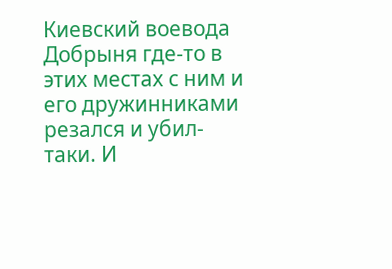Киевский воевода Добрыня где-то в этих местах с ним и его дружинниками резался и убил-таки. И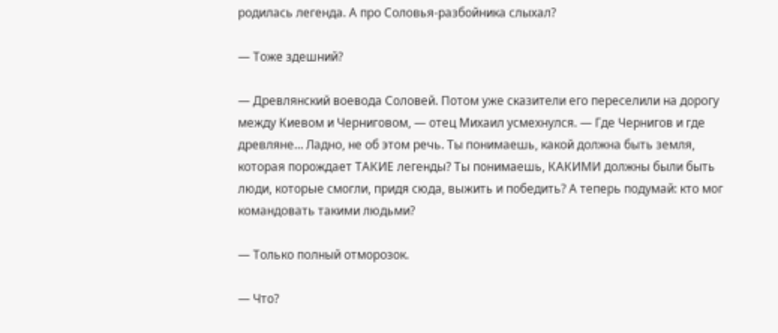родилась легенда. А про Соловья-разбойника слыхал?

— Тоже здешний?

— Древлянский воевода Соловей. Потом уже сказители его переселили на дорогу между Киевом и Черниговом, — отец Михаил усмехнулся. — Где Чернигов и где древляне… Ладно, не об этом речь. Ты понимаешь, какой должна быть земля, которая порождает ТАКИЕ легенды? Ты понимаешь, КАКИМИ должны были быть люди, которые смогли, придя сюда, выжить и победить? А теперь подумай: кто мог командовать такими людьми?

— Только полный отморозок.

— Что?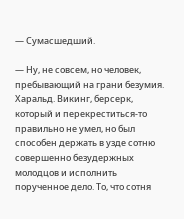— Сумасшедший.

— Ну, не совсем, но человек, пребывающий на грани безумия. Харальд. Викинг, берсерк, который и перекреститься-то правильно не умел, но был способен держать в узде сотню совершенно безудержных молодцов и исполнить порученное дело. То, что сотня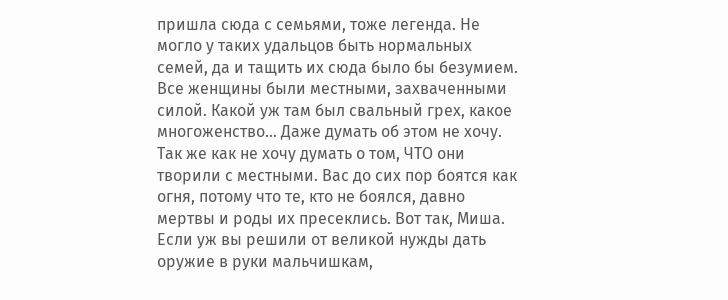пришла сюда с семьями, тоже легенда. Не могло у таких удальцов быть нормальных семей, да и тащить их сюда было бы безумием. Все женщины были местными, захваченными силой. Какой уж там был свальный грех, какое многоженство… Даже думать об этом не хочу. Так же как не хочу думать о том, ЧТО они творили с местными. Вас до сих пор боятся как огня, потому что те, кто не боялся, давно мертвы и роды их пресеклись. Вот так, Миша. Если уж вы решили от великой нужды дать оружие в руки мальчишкам,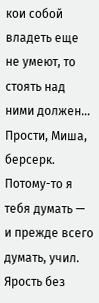кои собой владеть еще не умеют, то стоять над ними должен… Прости, Миша, берсерк. Потому-то я тебя думать — и прежде всего думать, учил. Ярость без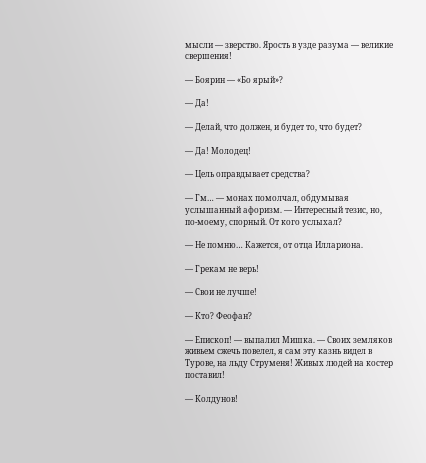мысли — зверство. Ярость в узде разума — великие свершения!

— Боярин — «Бо ярый»?

— Да!

— Делай, что должен, и будет то, что будет?

— Да! Молодец!

— Цель оправдывает средства?

— Гм… — монах помолчал, обдумывая услышанный афоризм. — Интересный тезис, но, по-моему, спорный. От кого услыхал?

— Не помню… Кажется, от отца Иллариона.

— Грекам не верь!

— Свои не лучше!

— Кто? Феофан?

— Епископ! — выпалил Мишка. — Своих земляков живьем сжечь повелел, я сам эту казнь видел в Турове, на льду Струменя! Живых людей на костер поставил!

— Колдунов!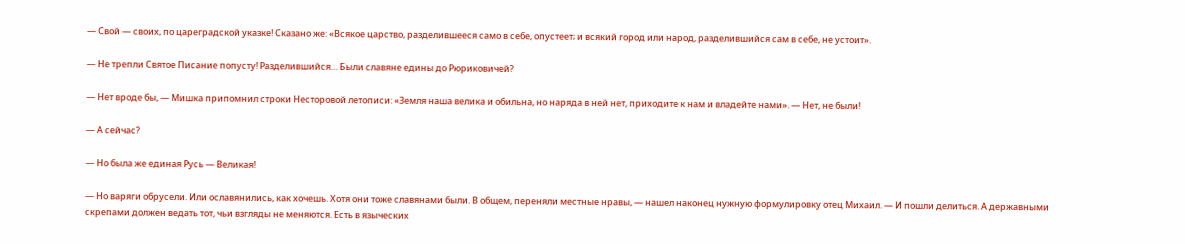— Свой — своих, по цареградской указке! Сказано же: «Всякое царство, разделившееся само в себе, опустеет; и всякий город или народ, разделившийся сам в себе, не устоит».

— Не трепли Святое Писание попусту! Разделившийся… Были славяне едины до Рюриковичей?

— Нет вроде бы, — Мишка припомнил строки Несторовой летописи: «Земля наша велика и обильна, но наряда в ней нет, приходите к нам и владейте нами». — Нет, не были!

— А сейчас?

— Но была же единая Русь — Великая!

— Но варяги обрусели. Или ославянились, как хочешь. Хотя они тоже славянами были. В общем, переняли местные нравы, — нашел наконец нужную формулировку отец Михаил. — И пошли делиться. А державными скрепами должен ведать тот, чьи взгляды не меняются. Есть в языческих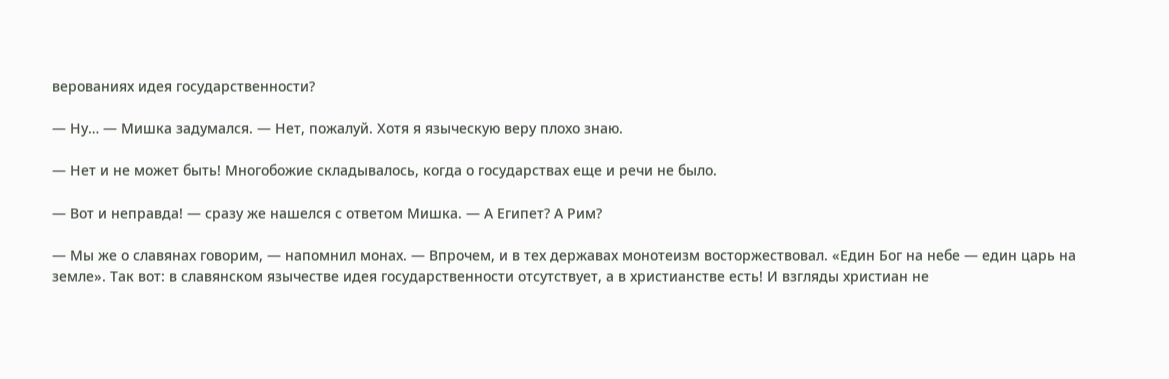верованиях идея государственности?

— Ну… — Мишка задумался. — Нет, пожалуй. Хотя я языческую веру плохо знаю.

— Нет и не может быть! Многобожие складывалось, когда о государствах еще и речи не было.

— Вот и неправда! — сразу же нашелся с ответом Мишка. — А Египет? А Рим?

— Мы же о славянах говорим, — напомнил монах. — Впрочем, и в тех державах монотеизм восторжествовал. «Един Бог на небе — един царь на земле». Так вот: в славянском язычестве идея государственности отсутствует, а в христианстве есть! И взгляды христиан не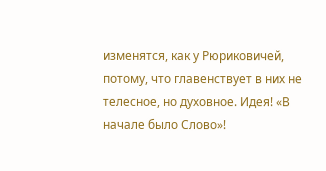изменятся, как у Рюриковичей, потому, что главенствует в них не телесное, но духовное. Идея! «В начале было Слово»!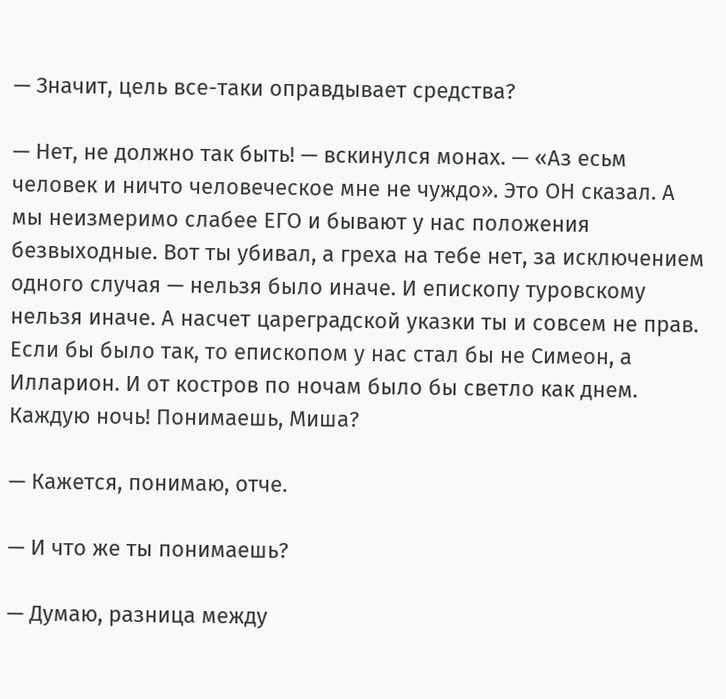— Значит, цель все-таки оправдывает средства?

— Нет, не должно так быть! — вскинулся монах. — «Аз есьм человек и ничто человеческое мне не чуждо». Это ОН сказал. А мы неизмеримо слабее ЕГО и бывают у нас положения безвыходные. Вот ты убивал, а греха на тебе нет, за исключением одного случая — нельзя было иначе. И епископу туровскому нельзя иначе. А насчет цареградской указки ты и совсем не прав. Если бы было так, то епископом у нас стал бы не Симеон, а Илларион. И от костров по ночам было бы светло как днем. Каждую ночь! Понимаешь, Миша?

— Кажется, понимаю, отче.

— И что же ты понимаешь?

— Думаю, разница между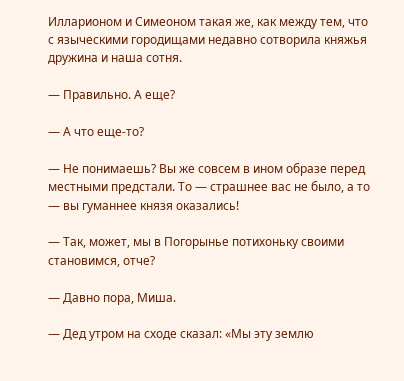Илларионом и Симеоном такая же, как между тем, что с языческими городищами недавно сотворила княжья дружина и наша сотня.

— Правильно. А еще?

— А что еще-то?

— Не понимаешь? Вы же совсем в ином образе перед местными предстали. То — страшнее вас не было, а то — вы гуманнее князя оказались!

— Так, может, мы в Погорынье потихоньку своими становимся, отче?

— Давно пора, Миша.

— Дед утром на сходе сказал: «Мы эту землю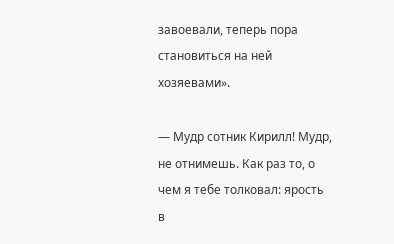завоевали, теперь пора становиться на ней хозяевами».

— Мудр сотник Кирилл! Мудр, не отнимешь. Как раз то, о чем я тебе толковал: ярость в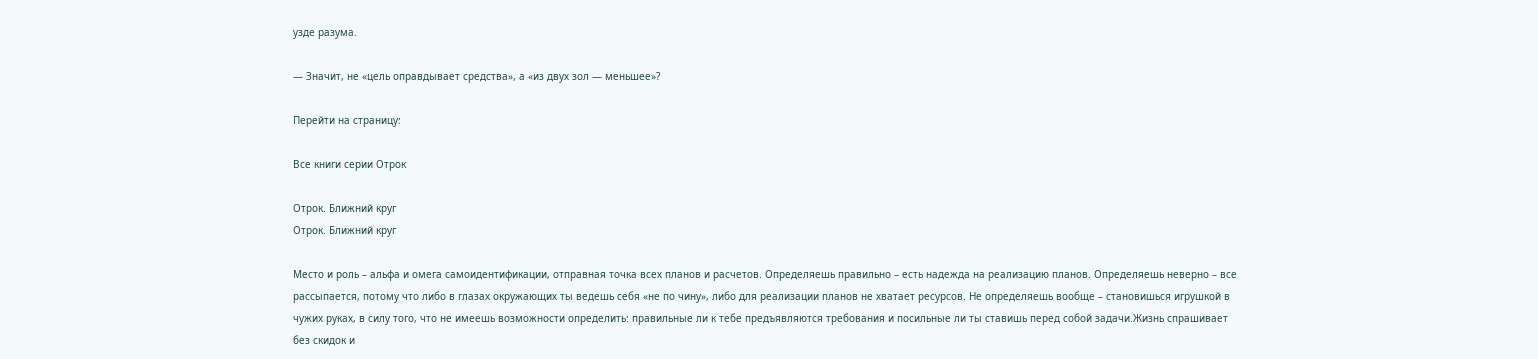узде разума.

— Значит, не «цель оправдывает средства», а «из двух зол — меньшее»?

Перейти на страницу:

Все книги серии Отрок

Отрок. Ближний круг
Отрок. Ближний круг

Место и роль – альфа и омега самоидентификации, отправная точка всех планов и расчетов. Определяешь правильно – есть надежда на реализацию планов. Определяешь неверно – все рассыпается, потому что либо в глазах окружающих ты ведешь себя «не по чину», либо для реализации планов не хватает ресурсов. Не определяешь вообще – становишься игрушкой в чужих руках, в силу того, что не имеешь возможности определить: правильные ли к тебе предъявляются требования и посильные ли ты ставишь перед собой задачи.Жизнь спрашивает без скидок и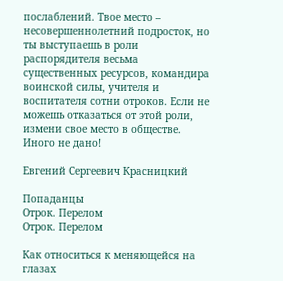послаблений. Твое место – несовершеннолетний подросток, но ты выступаешь в роли распорядителя весьма существенных ресурсов, командира воинской силы, учителя и воспитателя сотни отроков. Если не можешь отказаться от этой роли, измени свое место в обществе. Иного не дано!

Евгений Сергеевич Красницкий

Попаданцы
Отрок. Перелом
Отрок. Перелом

Как относиться к меняющейся на глазах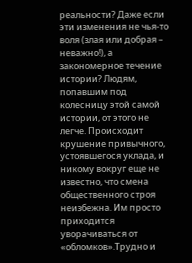реальности? Даже если эти изменения не чья-то воля (злая или добрая – неважно!), а закономерное течение истории? Людям, попавшим под колесницу этой самой истории, от этого не легче. Происходит крушение привычного, устоявшегося уклада, и никому вокруг еще не известно, что смена общественного строя неизбежна. Им просто приходится уворачиваться от «обломков».Трудно и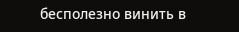бесполезно винить в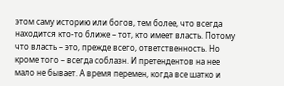этом саму историю или богов, тем более, что всегда находится кто-то ближе – тот, кто имеет власть. Потому что власть – это, прежде всего, ответственность. Но кроме того – всегда соблазн. И претендентов на нее мало не бывает. А время перемен, когда все шатко и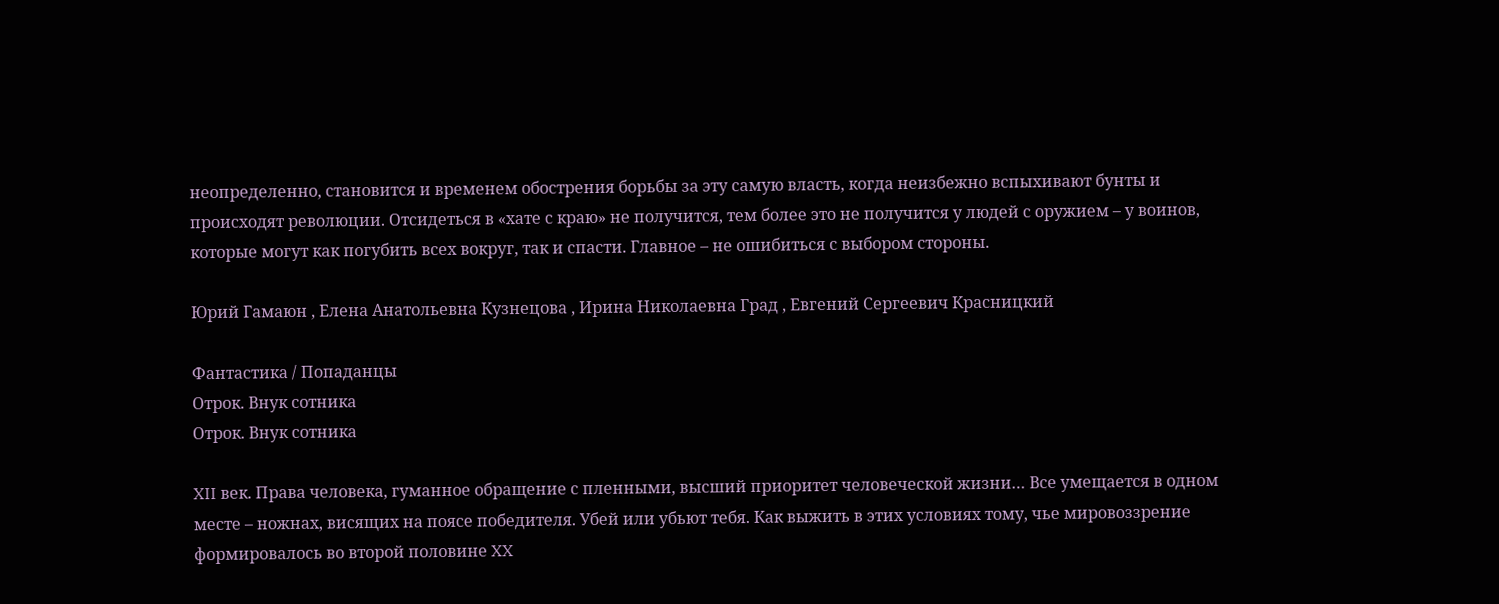неопределенно, становится и временем обострения борьбы за эту самую власть, когда неизбежно вспыхивают бунты и происходят революции. Отсидеться в «хате с краю» не получится, тем более это не получится у людей с оружием – у воинов, которые могут как погубить всех вокруг, так и спасти. Главное – не ошибиться с выбором стороны.

Юрий Гамаюн , Елена Анатольевна Кузнецова , Ирина Николаевна Град , Евгений Сергеевич Красницкий

Фантастика / Попаданцы
Отрок. Внук сотника
Отрок. Внук сотника

XII век. Права человека, гуманное обращение с пленными, высший приоритет человеческой жизни… Все умещается в одном месте – ножнах, висящих на поясе победителя. Убей или убьют тебя. Как выжить в этих условиях тому, чье мировоззрение формировалось во второй половине XX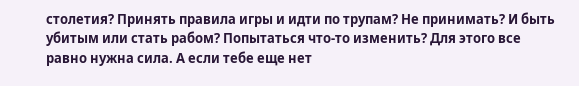столетия? Принять правила игры и идти по трупам? Не принимать? И быть убитым или стать рабом? Попытаться что-то изменить? Для этого все равно нужна сила. А если тебе еще нет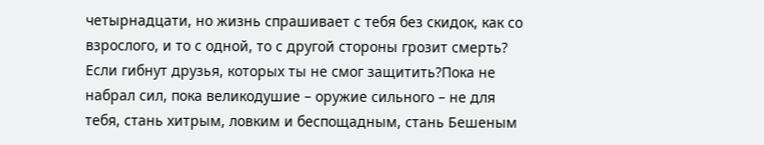четырнадцати, но жизнь спрашивает с тебя без скидок, как со взрослого, и то с одной, то с другой стороны грозит смерть? Если гибнут друзья, которых ты не смог защитить?Пока не набрал сил, пока великодушие – оружие сильного – не для тебя, стань хитрым, ловким и беспощадным, стань Бешеным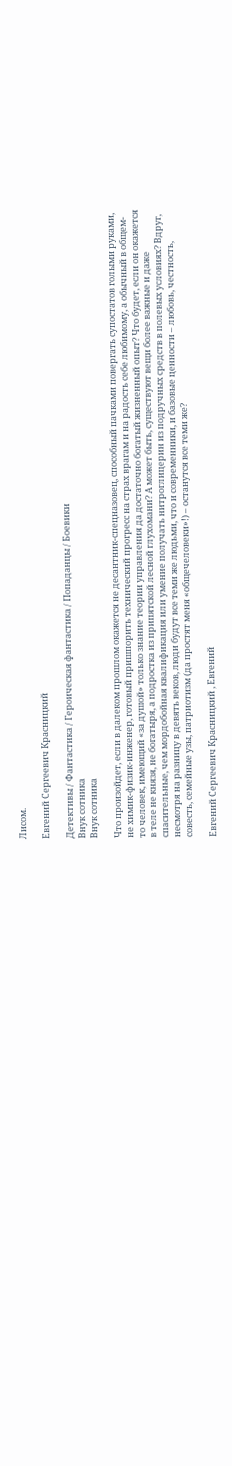Лисом.

Евгений Сергеевич Красницкий

Детективы / Фантастика / Героическая фантастика / Попаданцы / Боевики
Внук сотника
Внук сотника

Что произойдет, если в далеком прошлом окажется не десантник-спецназовец, способный пачками повергать супостатов голыми руками, не химик-физик-инженер, готовый пришпорить технический прогресс на страх врагам и на радость себе любимому, а обычный в общем-то человек, имеющий «за душой» только знание теории управления да достаточно богатый жизненный опыт? Что будет, если он окажется в теле не князя, не богатыря, а подростка из припятской лесной глухомани? А может быть, существуют вещи более важные и даже спасительные, чем мордобойная квалификация или умение получать нитроглицерин из подручных средств в полевых условиях? Вдруг, несмотря на разницу в девять веков, люди будут все теми же людьми, что и современники, и базовые ценности – любовь, честность, совесть, семейные узы, патриотизм (да простят меня «общечеловеки»!) – останутся все теми же?

Евгений Сергеевич Красницкий , Евгений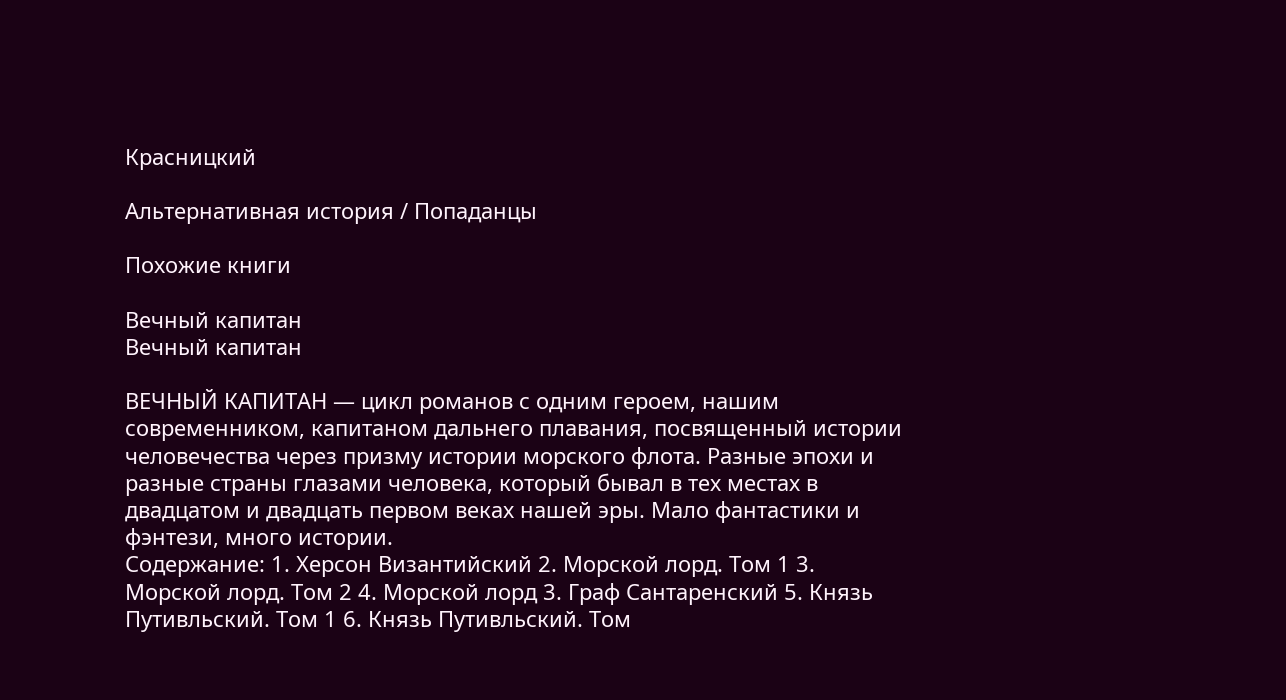Красницкий

Альтернативная история / Попаданцы

Похожие книги

Вечный капитан
Вечный капитан

ВЕЧНЫЙ КАПИТАН — цикл романов с одним героем, нашим современником, капитаном дальнего плавания, посвященный истории человечества через призму истории морского флота. Разные эпохи и разные страны глазами человека, который бывал в тех местах в двадцатом и двадцать первом веках нашей эры. Мало фантастики и фэнтези, много истории.                                                                                    Содержание: 1. Херсон Византийский 2. Морской лорд. Том 1 3. Морской лорд. Том 2 4. Морской лорд 3. Граф Сантаренский 5. Князь Путивльский. Том 1 6. Князь Путивльский. Том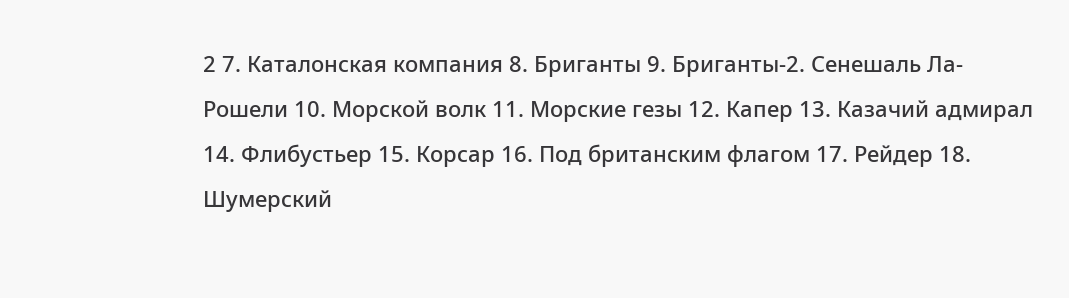2 7. Каталонская компания 8. Бриганты 9. Бриганты-2. Сенешаль Ла-Рошели 10. Морской волк 11. Морские гезы 12. Капер 13. Казачий адмирал 14. Флибустьер 15. Корсар 16. Под британским флагом 17. Рейдер 18. Шумерский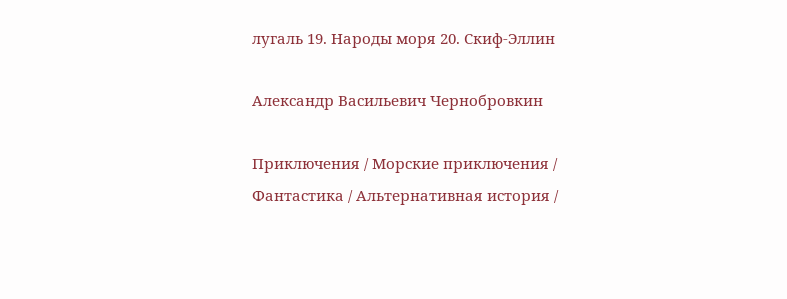лугаль 19. Народы моря 20. Скиф-Эллин

Александр Васильевич Чернобровкин

Приключения / Морские приключения / Фантастика / Альтернативная история /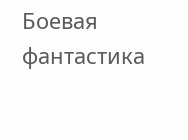Боевая фантастика